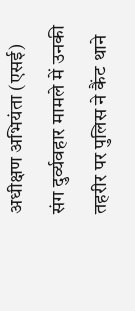अधीक्षण अभियंता (एसई) संग दुर्व्यवहार मामले में उनकी तहरीर पर पुलिस ने कैंट थाने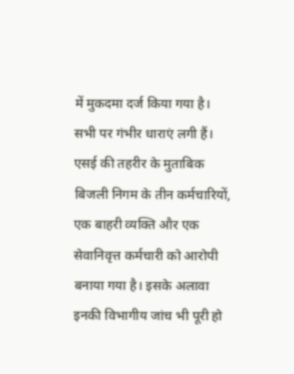में मुकदमा दर्ज किया गया है। सभी पर गंभीर धाराएं लगी हैं। एसई की तहरीर के मुताबिक बिजली निगम के तीन कर्मचारियों, एक बाहरी व्यक्ति और एक सेवानिवृत्त कर्मचारी को आरोपी बनाया गया है। इसके अलावा इनकी विभागीय जांच भी पूरी हो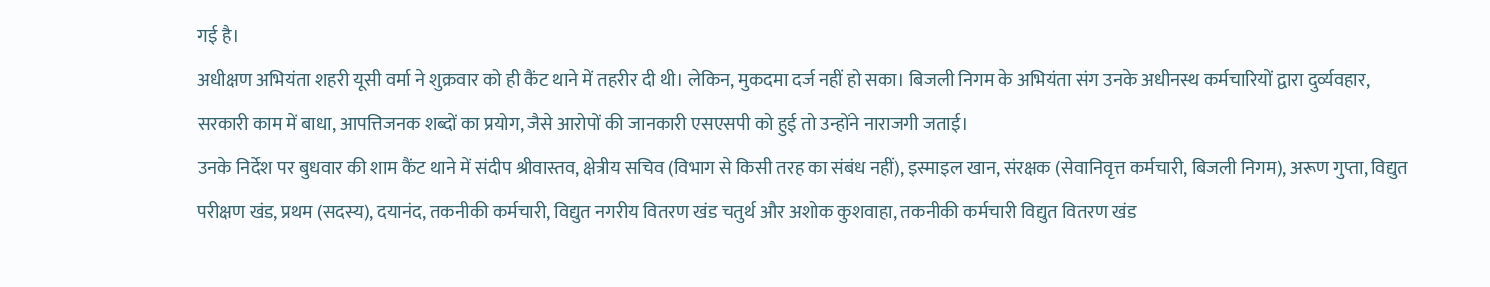गई है।
अधीक्षण अभियंता शहरी यूसी वर्मा ने शुक्रवार को ही कैंट थाने में तहरीर दी थी। लेकिन, मुकदमा दर्ज नहीं हो सका। बिजली निगम के अभियंता संग उनके अधीनस्थ कर्मचारियों द्वारा दुर्व्यवहार, सरकारी काम में बाधा, आपत्तिजनक शब्दों का प्रयोग, जैसे आरोपों की जानकारी एसएसपी को हुई तो उन्होंने नाराजगी जताई।
उनके निर्देश पर बुधवार की शाम कैंट थाने में संदीप श्रीवास्तव, क्षेत्रीय सचिव (विभाग से किसी तरह का संबंध नहीं), इस्माइल खान, संरक्षक (सेवानिवृत्त कर्मचारी, बिजली निगम), अरूण गुप्ता, विद्युत परीक्षण खंड, प्रथम (सदस्य), दयानंद, तकनीकी कर्मचारी, विद्युत नगरीय वितरण खंड चतुर्थ और अशोक कुशवाहा, तकनीकी कर्मचारी विद्युत वितरण खंड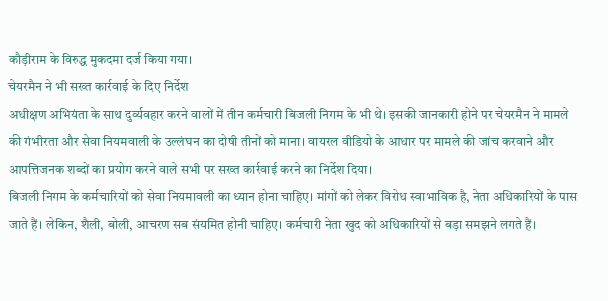कौड़ीराम के विरुद्ध मुकदमा दर्ज किया गया।
चेयरमैन ने भी सख्त कार्रवाई के दिए निर्देश
अधीक्षण अभियंता के साथ दुर्व्यवहार करने वालों में तीन कर्मचारी बिजली निगम के भी थे। इसकी जानकारी होने पर चेयरमैन ने मामले की गंभीरता और सेवा नियमवाली के उल्लंघन का दोषी तीनों को माना। वायरल वीडियो के आधार पर मामले की जांच करवाने और आपत्तिजनक शब्दों का प्रयोग करने वाले सभी पर सख्त कार्रवाई करने का निर्देश दिया।
बिजली निगम के कर्मचारियों को सेवा नियमावली का ध्यान होना चाहिए। मांगों को लेकर विरोध स्वाभाविक है, नेता अधिकारियों के पास जाते हैं। लेकिन, शैली, बोली, आचरण सब संयमित होनी चाहिए। कर्मचारी नेता खुद को अधिकारियों से बड़ा समझने लगते हैं।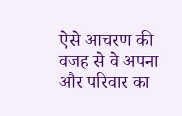ऐसे आचरण की वजह से वे अपना और परिवार का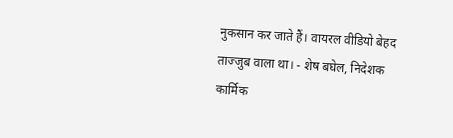नुकसान कर जाते हैं। वायरल वीडियो बेहद ताज्जुब वाला था। - शेष बघेल, निदेशक कार्मिक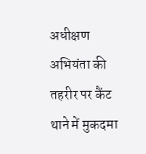अधीक्षण अभियंता की तहरीर पर कैंट थाने में मुकदमा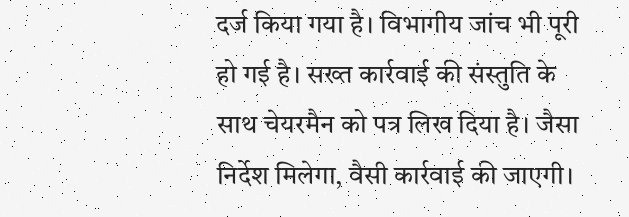दर्ज किया गया है। विभागीय जांच भी पूरी हो गई है। सख्त कार्रवाई की संस्तुति के साथ चेयरमैन को पत्र लिख दिया है। जैसा निर्देश मिलेगा, वैसी कार्रवाई की जाएगी।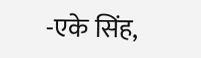-एके सिंह,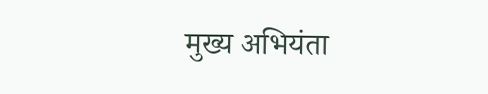मुख्य अभियंता